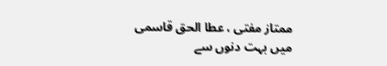ممتاز مفتی ، عطا الحق قاسمی
میں بہت دنوں سے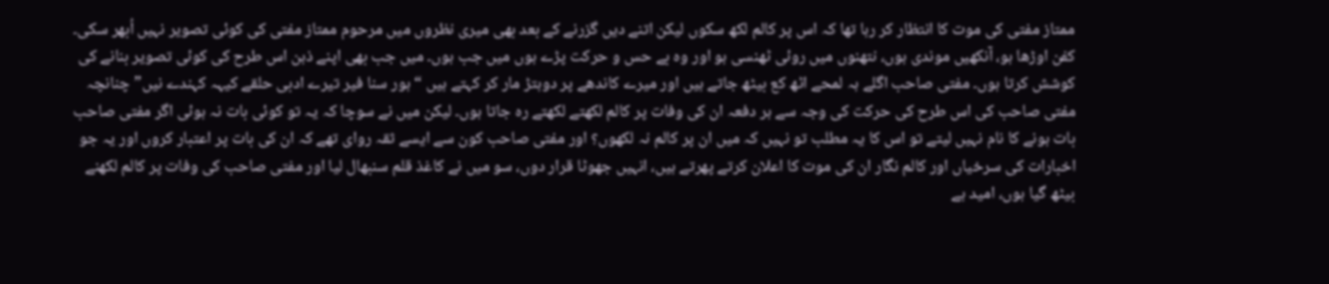ممتاز مفتی کی موت کا انتظار کر رہا تھا کہ اس پر کالم لکھ سکوں لیکن اتنے دیں گزرنے کے بعد بھی میری نظروں میں مرحوم ممتاز مفتی کی کوئی تصویر نہیں اُبھر سکی۔ کفن اوڑھا ہو، آنکھیں موندی ہوں، نتھنوں میں روئی ٹھنسی ہو اور وہ بے حس و حرکت پڑے ہوں میں جب ہوں۔ میں جب بھی اپنے ذہن اس طرح کی کوئی تصویر بنانے کی کوشش کرتا ہوں۔ مفتی صاحب اگلے ہہ لمحے اٹھ کع بیٹھ جاتے ہیں اور میرے کاندھے پر دوہتڑ مار کر کہتے ہیں “ہور سنا فیر تیرے ادبی حلقے کیہہ کہندے نیں” چنانچہ مفتی صاحب کی اس طرح کی حرکت کی وجہ سے ہر دفعہ ان کی وفات پر کالم لکھتے لکھتے رہ جاتا ہوں۔ لیکن میں نے سوچا کہ یہ تو کوئی بات نہ ہوئی اگر مفتی صاحب بات ہونے کا نام نہیں لیتے تو اس کا یہ مطلب تو نہیں کہ میں ان پر کالم نہ لکھوں؟ اور مفتی صاحب کون سے ایسے ثقہ روای تھے کہ ان کی بات پر اعتبار کروں اور یہ جو اخبارات کی سرخیاں اور کالم نگار ان کی موت کا اعلان کرتے پھرتے ہیں، انہیں جھوٹا قرار دوں، سو میں نے کاغذ قلم سنبھال لیا اور مفتی صاحب کی وفات پر کالم لکھنے بیٹھ گیا ہوں، امید ہے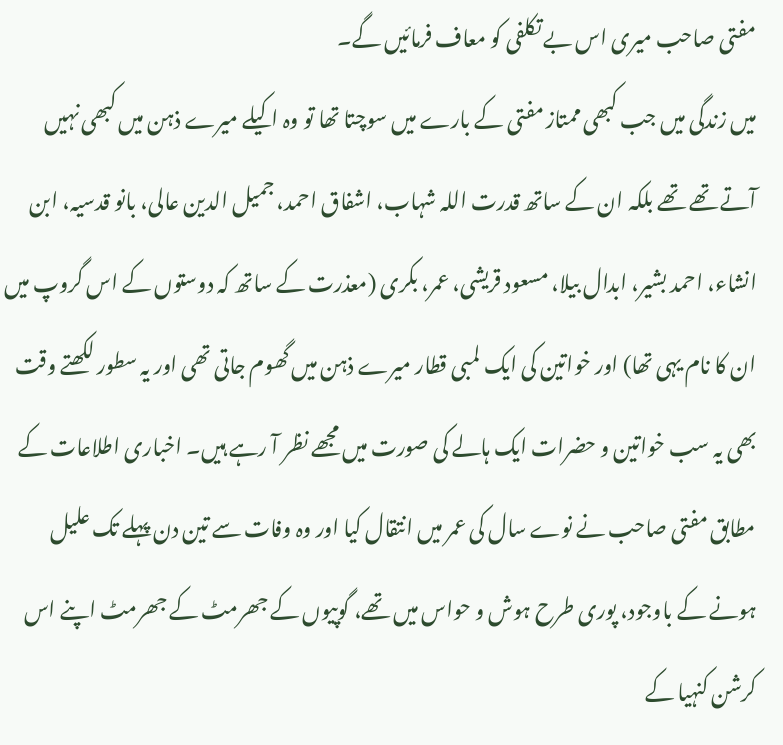مفتی صاحب میری اس بے تکلفی کو معاف فرمائیں گے۔
میں زندگی میں جب کبھی ممتاز مفتی کے بارے میں سوچتا تھا تو وہ اکیلے میرے ذہن میں کبھی نہیں آتے تھے تھے بلکہ ان کے ساتھ قدرت اللہ شہاب، اشفاق احمد، جمیل الدین عالی، بانو قدسیہ، ابن انشاء، احمد بشیر، ابدال بیلا، مسعود قریشی، عمر، بکری (معذرت کے ساتھ کہ دوستوں کے اس گروپ میں ان کا نام یہی تھا) اور خواتین کی ایک لمبی قطار میرے ذہن میں گھوم جاتی تھی اور یہ سطور لکھتے وقت بھی یہ سب خواتین و حضرات ایک ہالے کی صورت میں مجھے نظر آ رہے ہیں۔ اخباری اطلاعات کے مطابق مفتی صاحب نے نوے سال کی عمر میں انتقال کیا اور وہ وفات سے تین دن پہلے تک علیل ہونے کے باوجود، پوری طرح ہوش و حواس میں تھے، گوپیوں کے جھرمٹ کے جھرمٹ اپنے اس کرشن کنہیا کے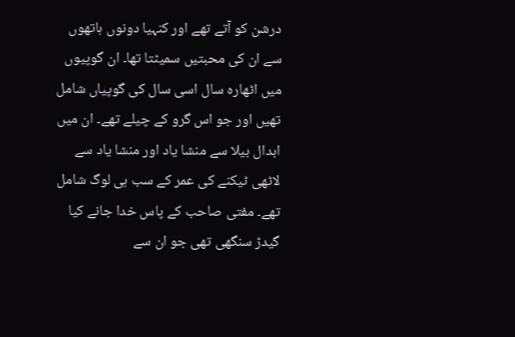درشن کو آتے تھے اور کنہیا دونوں ہاتھوں سے ان کی محبتیں سمیٹتا تھا۔ ان گوپیوں میں اٹھارہ سال اسی سال کی گوپیاں شامل تھیں اور جو اس گرو کے چیلے تھے۔ ان میں ابدال بیلا سے منشا یاد اور منشا یاد سے لاٹھی ٹیکنے کی عمر کے سب ہی لوگ شامل تھے۔ مفتی صاحب کے پاس خدا جانے کیا گیدڑ سنگھی تھی جو ان سے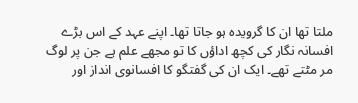ملتا تھا ان کا گرویدہ ہو جاتا تھا۔ اپنے عہد کے اس بڑے افسانہ نگار کی کچھ اداؤں کا تو مجھے علم ہے جن پر لوگ مر مٹتے تھے۔ ایک ان کی گفتگو کا افسانوی انداز اور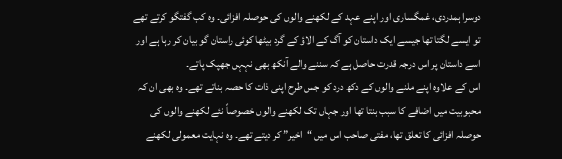دوسرا ہمدردی، غمگساری اور اپنے عہد کے لکھنے والوں کی حوصلہ افزائی۔ وہ کب گفتگو کرتے تھے تو ایسے لگتا تھا جیسے ایک داستان کو آگ کے الاؤ کے گرد بیٹھا کوئی راستان گو بیان کر رہا ہے اور اسے داستان پر اس درجہ قدرت حاصل ہے کہ سننے والے آنکھ بھی نہہں جھپک پاتے۔
اس کے علاوہ اپنے ملنے والوں کے دکھ درد کو جس طرح اپنی ذات کا حصہ بناتے تھے۔ وہ بھی ان کہ محبوبیت میں اضافے کا سبب بنتا تھا اور جہاں تک لکھنے والوں خصوصاً نئے لکھنے والوں کی حوصلہ افزائی کا تعلق تھا، مفتی صاحب اس میں “اخیر” کر دیتے تھے۔ وہ نہایت معمولی لکھنے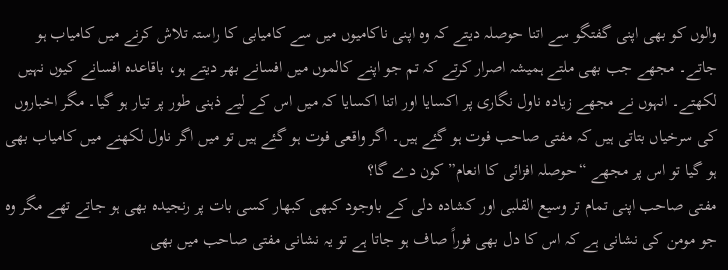والوں کو بھی اپنی گفتگو سے اتنا حوصلہ دیتے کہ وہ اپنی ناکامیوں میں سے کامیابی کا راستہ تلاش کرنے میں کامیاب ہو جاتے۔ مجھے جب بھی ملتے ہمیشہ اصرار کرتے کہ تم جو اپنے کالموں میں افسانے بھر دیتے ہو، باقاعدہ افسانے کیوں نہیں لکھتے۔ انہوں نے مجھے زیادہ ناول نگاری پر اکسایا اور اتنا اکسایا کہ میں اس کے لیے ذہنی طور پر تیار ہو گیا۔ مگر اخباروں کی سرخیاں بتاتی ہیں کہ مفتی صاحب فوت ہو گئے ہیں۔ اگر واقعی فوت ہو گئے ہیں تو میں اگر ناول لکھنے میں کامیاب بھی ہو گیا تو اس پر مجھے “حوصلہ افزائی کا انعام” کون دے گا؟
مفتی صاحب اپنی تمام تر وسیع القلبی اور کشادہ دلی کے باوجود کبھی کبھار کسی بات پر رنجیدہ بھی ہو جاتے تھے مگر وہ جو مومن کی نشانی ہے کہ اس کا دل بھی فوراً صاف ہو جاتا ہے تو یہ نشانی مفتی صاحب میں بھی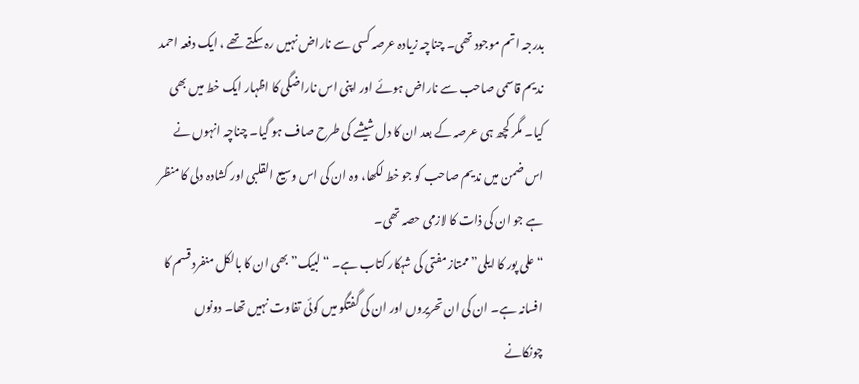بدرجہ اتم موجود تھی۔ چناچہ زیادہ عرصہ کسی سے ناراض نہیں رہ سکتے تھے ، ایک دفعہ احمد ندیم قاسمی صاحب سے ناراض ہوئے اور اپنی اس ناراضگی کا اظہار ایک خط میں بھی کیا۔ مگر کچھ ہی عرصہ کے بعد ان کا دل شیشے کی طرح صاف ہو گیا۔ چناچہ انہوں نے اس ضمن میں ندیم صاحب کو جو خط لکھا، وہ ان کی اس وسیع القلبی اور کشادہ دلی کا منظر ہے جو ان کی ذات کا لازمی حصہ تھی۔
“علی پور کا ایلی” ممتاز مفتی کی شہکار کتاب ہے۔ “لبیک” بھی ان کا بالکل منفرد قسم کا افسانہ ہے۔ ان کی ان تحریروں اور ان کی گفتگو میں کوئی تفاوت نہیں تھا۔ دونوں چونکانے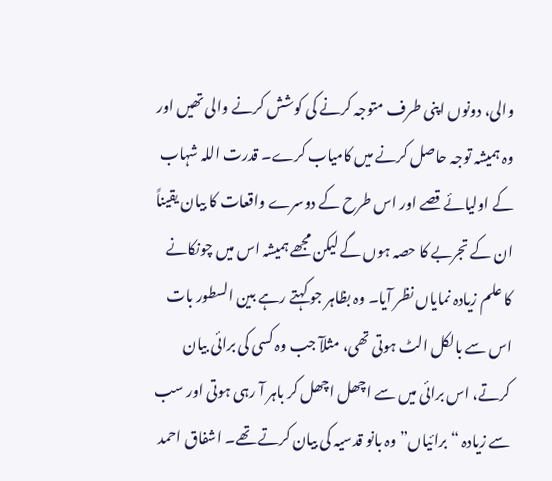والی، دونوں اپنی طرف متوجہ کرنے کی کوشش کرنے والی تھیں اور وہ ہمیشہ توجہ حاصل کرنے میں کامیاب کرے۔ قدرت اللہ شہاب کے اولیائے قصے اور اس طرح کے دوسرے واقعات کا بیان یقیناً ان کے تجربے کا حصہ ہوں گے لیکن مجھے ہمیشہ اس میں چونکانے کا علم زیادہ نمایاں نظر آیا۔ وہ بظاہر جو کہتے رہے بین السطور بات اس سے بالکل الٹ ہوتی تھی، مثلآ جب وہ کسی کی برائی بیان کرتے، اس برائی میں سے اچھل اچھل کر باہر آ رہی ہوتی اور سب سے زیادہ “برائیاں”وہ بانو قدسیہ کی بیان کرتے تھے۔ اشفاق احمد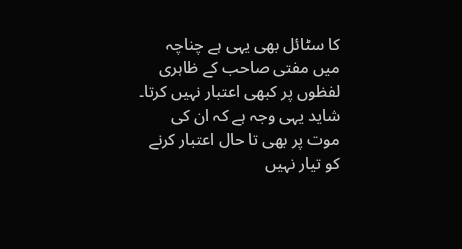کا سٹائل بھی یہی ہے چناچہ میں مفتی صاحب کے ظاہری لفظوں پر کبھی اعتبار نہیں کرتا۔ شاید یہی وجہ ہے کہ ان کی موت پر بھی تا حال اعتبار کرنے کو تیار نہیں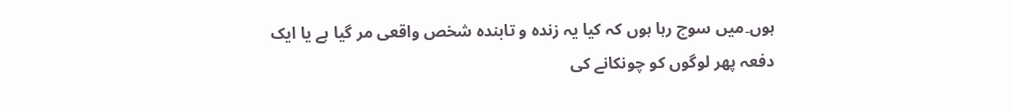ہوں۔میں سوچ رہا ہوں کہ کیا یہ زندہ و تابندہ شخص واقعی مر گیا ہے یا ایک دفعہ پھر لوگوں کو چونکانے کی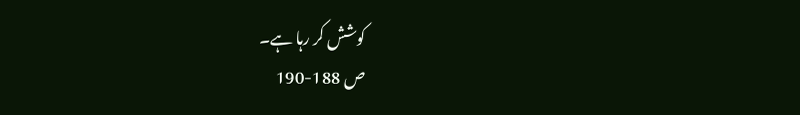کوشش کر رہا ہے۔
ص 188-190